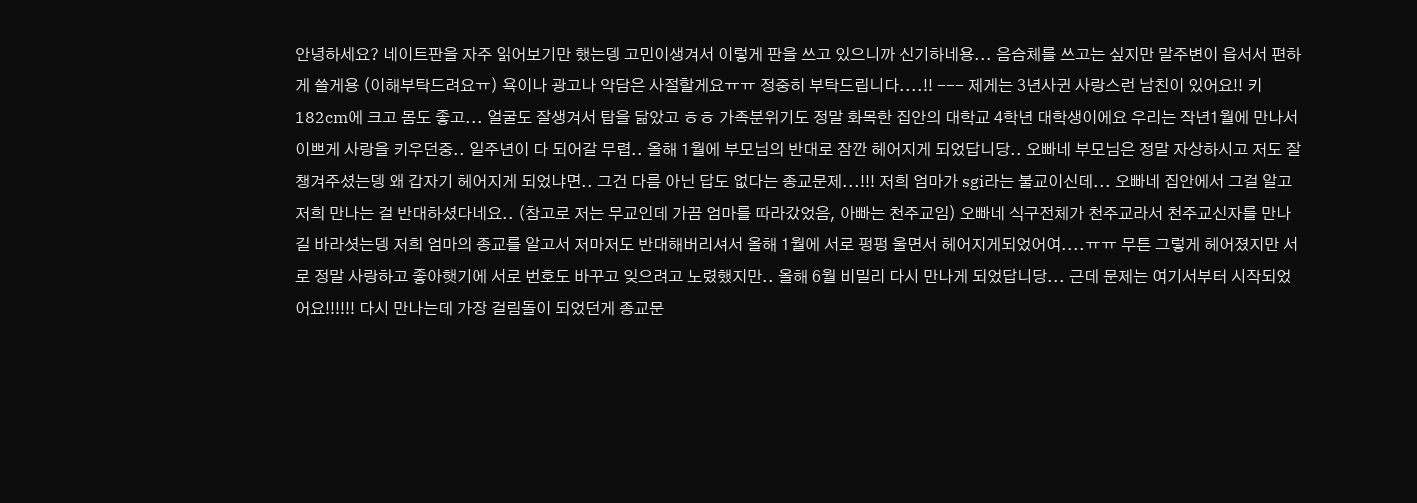안녕하세요? 네이트판을 자주 읽어보기만 했는뎅 고민이생겨서 이렇게 판을 쓰고 있으니까 신기하네용... 음슴체를 쓰고는 싶지만 말주변이 읍서서 편하게 쓸게용 (이해부탁드려요ㅠ) 욕이나 광고나 악담은 사절할게요ㅠㅠ 정중히 부탁드립니다....!! --- 제게는 3년사귄 사랑스런 남친이 있어요!! 키 182cm에 크고 몸도 좋고... 얼굴도 잘생겨서 탑을 닮았고 ㅎㅎ 가족분위기도 정말 화목한 집안의 대학교 4학년 대학생이에요 우리는 작년1월에 만나서 이쁘게 사랑을 키우던중.. 일주년이 다 되어갈 무렵.. 올해 1월에 부모님의 반대로 잠깐 헤어지게 되었답니당.. 오빠네 부모님은 정말 자상하시고 저도 잘챙겨주셨는뎅 왜 갑자기 헤어지게 되었냐면.. 그건 다름 아닌 답도 없다는 종교문제...!!! 저희 엄마가 sgi라는 불교이신데... 오빠네 집안에서 그걸 알고 저희 만나는 걸 반대하셨다네요.. (참고로 저는 무교인데 가끔 엄마를 따라갔었음, 아빠는 천주교임) 오빠네 식구전체가 천주교라서 천주교신자를 만나길 바라셧는뎅 저희 엄마의 종교를 알고서 저마저도 반대해버리셔서 올해 1월에 서로 펑펑 울면서 헤어지게되었어여....ㅠㅠ 무튼 그렇게 헤어졌지만 서로 정말 사랑하고 좋아햇기에 서로 번호도 바꾸고 잊으려고 노렸했지만.. 올해 6월 비밀리 다시 만나게 되었답니당... 근데 문제는 여기서부터 시작되었어요!!!!!! 다시 만나는데 가장 걸림돌이 되었던게 종교문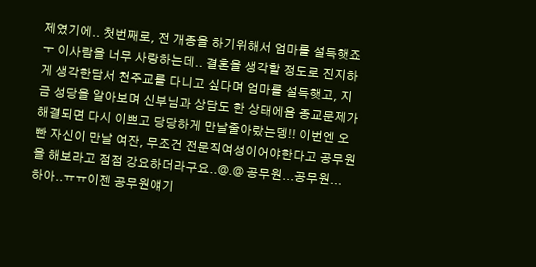제였기에.. 첫번째로, 전 개종을 하기위해서 엄마를 설득햇죠ㅜ 이사람을 너무 사랑하는데.. 결혼을 생각할 정도로 진지하게 생각한담서 천주교를 다니고 싶다며 엄마를 설득햇고, 지금 성당을 알아보며 신부님과 상담도 한 상태에욤 종교문제가 해결되면 다시 이쁘고 당당하게 만날줄아랐는뎅!! 이번엔 오빤 자신이 만날 여잔, 무조건 전문직여성이어야한다고 공무원을 해보라고 점점 강요하더라구요..@.@ 공무원...공무원... 하아..ㅠㅠ이젠 공무원얘기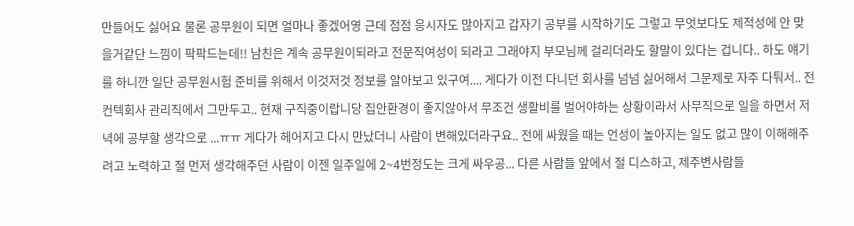만들어도 싫어요 물론 공무원이 되면 얼마나 좋겠어영 근데 점점 응시자도 많아지고 갑자기 공부를 시작하기도 그렇고 무엇보다도 제적성에 안 맞을거같단 느낌이 팍팍드는데!! 남친은 계속 공무원이되라고 전문직여성이 되라고 그래야지 부모님께 걸리더라도 할말이 있다는 겁니다.. 하도 얘기를 하니깐 일단 공무원시험 준비를 위해서 이것저것 정보를 알아보고 있구여.... 게다가 이전 다니던 회사를 넘넘 싫어해서 그문제로 자주 다퉈서.. 전 컨텍회사 관리직에서 그만두고.. 현재 구직중이랍니당 집안환경이 좋지않아서 무조건 생활비를 벌어야하는 상황이라서 사무직으로 일을 하면서 저녁에 공부할 생각으로 ...ㅠㅠ 게다가 헤어지고 다시 만났더니 사람이 변해있더라구요.. 전에 싸웠을 때는 언성이 높아지는 일도 없고 많이 이해해주려고 노력하고 절 먼저 생각해주던 사람이 이젠 일주일에 2~4번정도는 크게 싸우공... 다른 사람들 앞에서 절 디스하고, 제주변사람들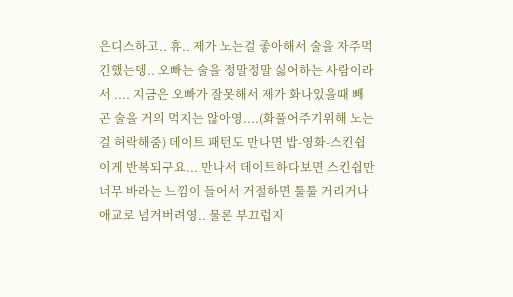은디스하고.. 휴.. 제가 노는걸 좋아해서 술을 자주먹긴했는뎅.. 오빠는 술을 정말정말 싫어하는 사람이라서 .... 지금은 오빠가 잘못해서 제가 화나있을때 빼곤 술을 거의 먹지는 않아영....(화풀어주기위해 노는걸 허락해줌) 데이트 패턴도 만나면 밥-영화-스킨쉽 이게 반복되구요... 만나서 데이트하다보면 스킨쉽만 너무 바라는 느낌이 들어서 거절하면 툴툴 거리거나 애교로 넘겨버려영.. 물론 부끄럽지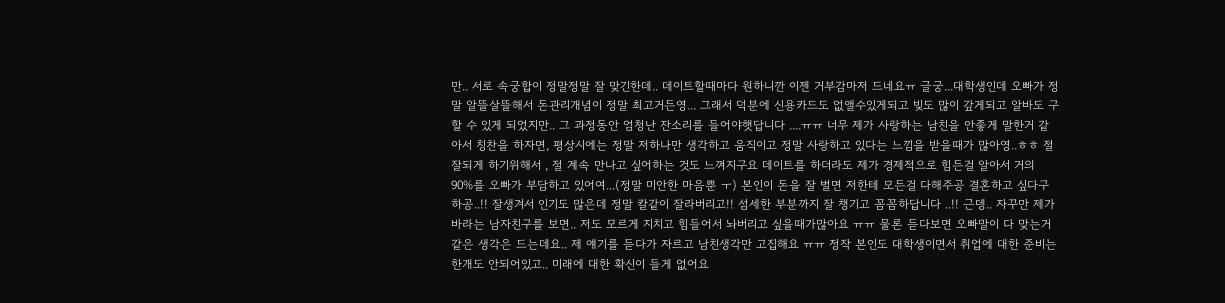만.. 서로 속궁합이 정말정말 잘 맞긴한데.. 데이트할때마다 원하니깐 이젠 거부감마저 드네요ㅠ 글궁...대학생인데 오빠가 정말 알뜰살뜰해서 돈관리개념이 정말 최고거든영... 그래서 덕분에 신용카드도 없앨수있게되고 빚도 많이 갚게되고 알바도 구할 수 있게 되었지만.. 그 과정동안 엄청난 잔소리를 들어야햇답니다 ....ㅠㅠ 너무 제가 사랑하는 남친을 안좋게 말한거 같아서 칭찬을 하자면, 평상시에는 정말 저하나만 생각하고 움직이고 정말 사랑하고 있다는 느낌을 받을때가 많아영..ㅎㅎ 절 잘되게 하기위해서 , 절 계속 만나고 싶어하는 것도 느껴지구요 데이트를 하더라도 제가 경제적으로 힘든걸 알아서 거의 90%를 오빠가 부담하고 있어여...(정말 미안한 마음뿐 ㅜ) 본인이 돈을 잘 벌면 저한테 모든걸 다해주공 결혼하고 싶다구 하공..!! 잘생겨서 인기도 많은데 정말 칼같이 잘라버리고!! 섬세한 부분까지 잘 챙기고 꼼꼼하답니다 ..!! 근뎅.. 자꾸만 제가 바라는 남자친구를 보면.. 저도 모르게 지치고 힘들어서 놔버리고 싶을때가많아요 ㅠㅠ 물론 듣다보면 오빠말이 다 맞는거같은 생각은 드는데요.. 제 얘기를 듣다가 자르고 남친생각만 고집해요 ㅠㅠ 정작 본인도 대학생이면서 취업에 대한 준비는 한개도 안되어있고.. 미래에 대한 확신이 들게 없어요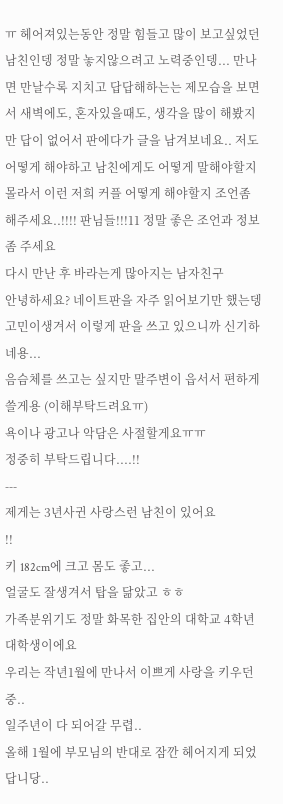ㅠ 헤어져있는동안 정말 힘들고 많이 보고싶었던 남친인뎅 정말 놓지않으려고 노력중인뎅... 만나면 만날수록 지치고 답답해하는는 제모습을 보면서 새벽에도, 혼자있을때도, 생각을 많이 해봤지만 답이 없어서 판에다가 글을 남겨보네요.. 저도 어떻게 해야하고 남친에게도 어떻게 말해야할지몰라서 이런 저희 커플 어떻게 해야할지 조언좀 해주세요..!!!! 판님들!!!11 정말 좋은 조언과 정보좀 주세요
다시 만난 후 바라는게 많아지는 남자친구
안녕하세요? 네이트판을 자주 읽어보기만 했는뎅
고민이생겨서 이렇게 판을 쓰고 있으니까 신기하네용...
음슴체를 쓰고는 싶지만 말주변이 읍서서 편하게 쓸게용 (이해부탁드려요ㅠ)
욕이나 광고나 악담은 사절할게요ㅠㅠ
정중히 부탁드립니다....!!
---
제게는 3년사귄 사랑스런 남친이 있어요
!!
키 182cm에 크고 몸도 좋고...
얼굴도 잘생겨서 탑을 닮았고 ㅎㅎ
가족분위기도 정말 화목한 집안의 대학교 4학년 대학생이에요
우리는 작년1월에 만나서 이쁘게 사랑을 키우던중..
일주년이 다 되어갈 무렵..
올해 1월에 부모님의 반대로 잠깐 헤어지게 되었답니당..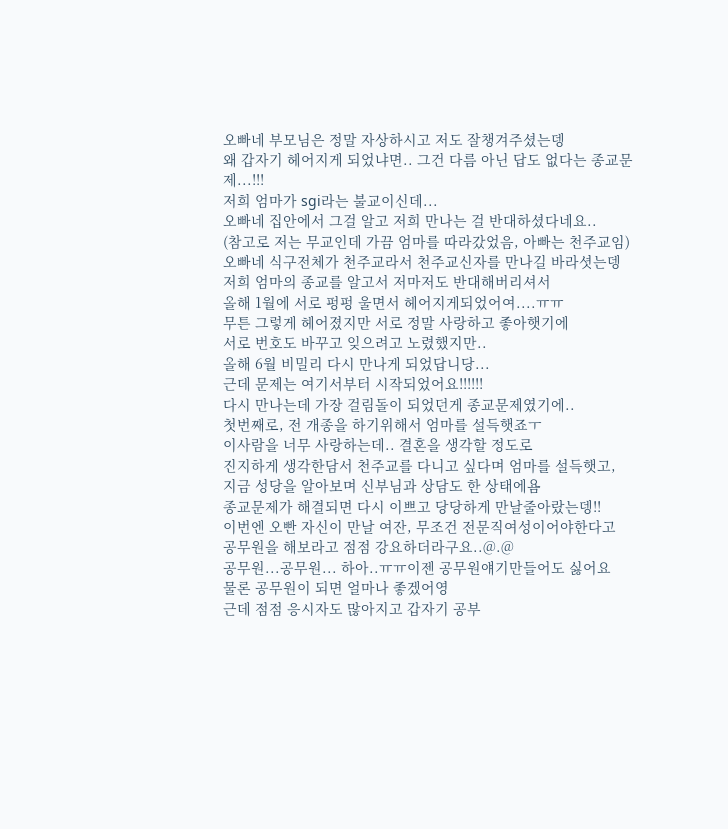오빠네 부모님은 정말 자상하시고 저도 잘챙겨주셨는뎅
왜 갑자기 헤어지게 되었냐면.. 그건 다름 아닌 답도 없다는 종교문제...!!!
저희 엄마가 sgi라는 불교이신데...
오빠네 집안에서 그걸 알고 저희 만나는 걸 반대하셨다네요..
(참고로 저는 무교인데 가끔 엄마를 따라갔었음, 아빠는 천주교임)
오빠네 식구전체가 천주교라서 천주교신자를 만나길 바라셧는뎅
저희 엄마의 종교를 알고서 저마저도 반대해버리셔서
올해 1월에 서로 펑펑 울면서 헤어지게되었어여....ㅠㅠ
무튼 그렇게 헤어졌지만 서로 정말 사랑하고 좋아햇기에
서로 번호도 바꾸고 잊으려고 노렸했지만..
올해 6월 비밀리 다시 만나게 되었답니당...
근데 문제는 여기서부터 시작되었어요!!!!!!
다시 만나는데 가장 걸림돌이 되었던게 종교문제였기에..
첫번째로, 전 개종을 하기위해서 엄마를 설득햇죠ㅜ
이사람을 너무 사랑하는데.. 결혼을 생각할 정도로
진지하게 생각한담서 천주교를 다니고 싶다며 엄마를 설득햇고,
지금 성당을 알아보며 신부님과 상담도 한 상태에욤
종교문제가 해결되면 다시 이쁘고 당당하게 만날줄아랐는뎅!!
이번엔 오빤 자신이 만날 여잔, 무조건 전문직여성이어야한다고
공무원을 해보라고 점점 강요하더라구요..@.@
공무원...공무원... 하아..ㅠㅠ이젠 공무원얘기만들어도 싫어요
물론 공무원이 되면 얼마나 좋겠어영
근데 점점 응시자도 많아지고 갑자기 공부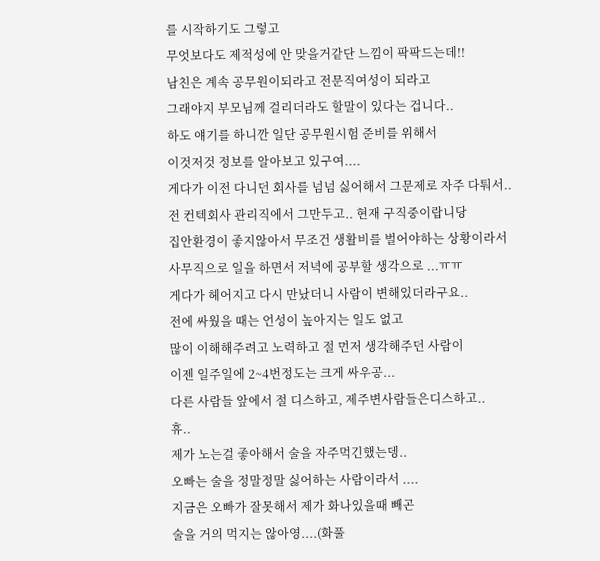를 시작하기도 그렇고
무엇보다도 제적성에 안 맞을거같단 느낌이 팍팍드는데!!
남친은 계속 공무원이되라고 전문직여성이 되라고
그래야지 부모님께 걸리더라도 할말이 있다는 겁니다..
하도 얘기를 하니깐 일단 공무원시험 준비를 위해서
이것저것 정보를 알아보고 있구여....
게다가 이전 다니던 회사를 넘넘 싫어해서 그문제로 자주 다퉈서..
전 컨텍회사 관리직에서 그만두고.. 현재 구직중이랍니당
집안환경이 좋지않아서 무조건 생활비를 벌어야하는 상황이라서
사무직으로 일을 하면서 저녁에 공부할 생각으로 ...ㅠㅠ
게다가 헤어지고 다시 만났더니 사람이 변해있더라구요..
전에 싸웠을 때는 언성이 높아지는 일도 없고
많이 이해해주려고 노력하고 절 먼저 생각해주던 사람이
이젠 일주일에 2~4번정도는 크게 싸우공...
다른 사람들 앞에서 절 디스하고, 제주변사람들은디스하고..
휴..
제가 노는걸 좋아해서 술을 자주먹긴했는뎅..
오빠는 술을 정말정말 싫어하는 사람이라서 ....
지금은 오빠가 잘못해서 제가 화나있을때 빼곤
술을 거의 먹지는 않아영....(화풀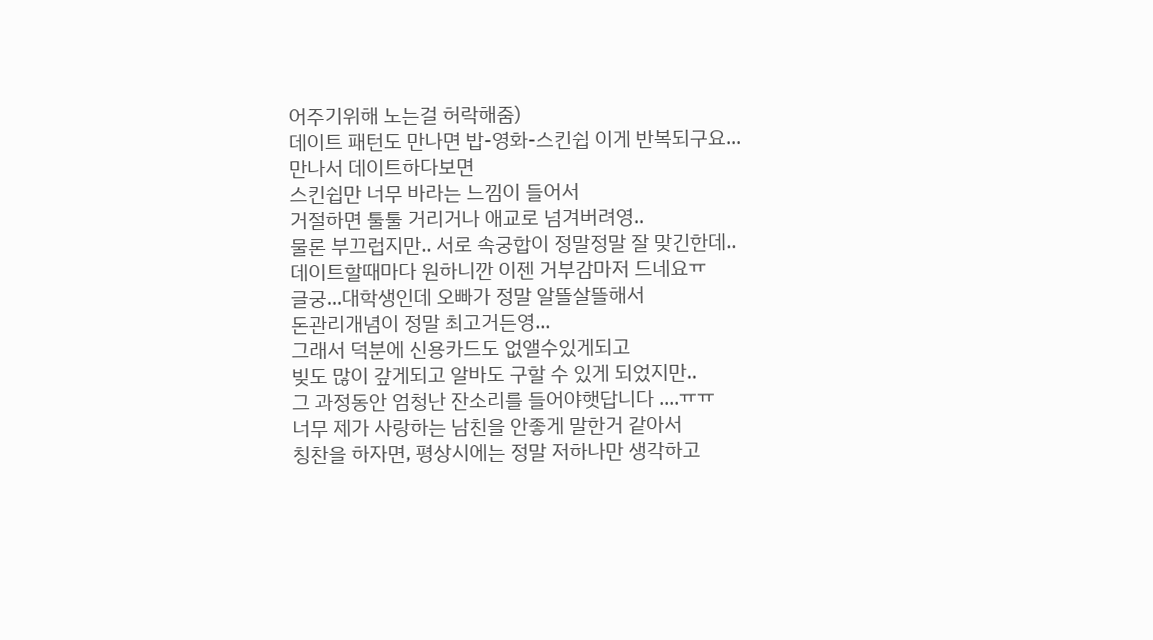어주기위해 노는걸 허락해줌)
데이트 패턴도 만나면 밥-영화-스킨쉽 이게 반복되구요...
만나서 데이트하다보면
스킨쉽만 너무 바라는 느낌이 들어서
거절하면 툴툴 거리거나 애교로 넘겨버려영..
물론 부끄럽지만.. 서로 속궁합이 정말정말 잘 맞긴한데..
데이트할때마다 원하니깐 이젠 거부감마저 드네요ㅠ
글궁...대학생인데 오빠가 정말 알뜰살뜰해서
돈관리개념이 정말 최고거든영...
그래서 덕분에 신용카드도 없앨수있게되고
빚도 많이 갚게되고 알바도 구할 수 있게 되었지만..
그 과정동안 엄청난 잔소리를 들어야햇답니다 ....ㅠㅠ
너무 제가 사랑하는 남친을 안좋게 말한거 같아서
칭찬을 하자면, 평상시에는 정말 저하나만 생각하고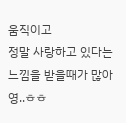움직이고
정말 사랑하고 있다는 느낌을 받을때가 많아영..ㅎㅎ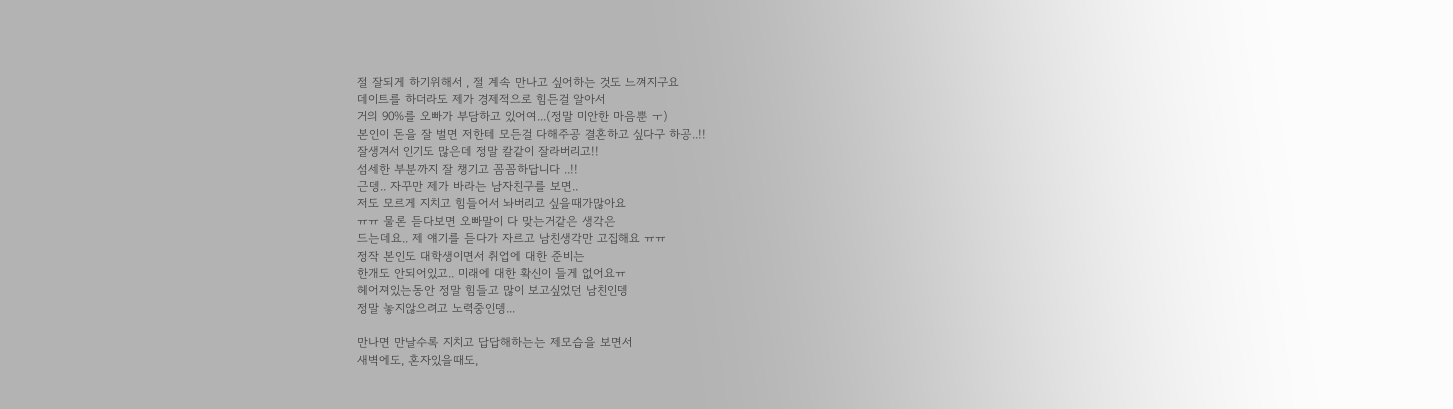절 잘되게 하기위해서 , 절 계속 만나고 싶어하는 것도 느껴지구요
데이트를 하더라도 제가 경제적으로 힘든걸 알아서
거의 90%를 오빠가 부담하고 있어여...(정말 미안한 마음뿐 ㅜ)
본인이 돈을 잘 벌면 저한테 모든걸 다해주공 결혼하고 싶다구 하공..!!
잘생겨서 인기도 많은데 정말 칼같이 잘라버리고!!
섬세한 부분까지 잘 챙기고 꼼꼼하답니다 ..!!
근뎅.. 자꾸만 제가 바라는 남자친구를 보면..
저도 모르게 지치고 힘들어서 놔버리고 싶을때가많아요
ㅠㅠ 물론 듣다보면 오빠말이 다 맞는거같은 생각은
드는데요.. 제 얘기를 듣다가 자르고 남친생각만 고집해요 ㅠㅠ
정작 본인도 대학생이면서 취업에 대한 준비는
한개도 안되어있고.. 미래에 대한 확신이 들게 없어요ㅠ
헤어져있는동안 정말 힘들고 많이 보고싶었던 남친인뎅
정말 놓지않으려고 노력중인뎅...

만나면 만날수록 지치고 답답해하는는 제모습을 보면서
새벽에도, 혼자있을때도,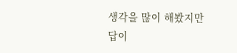생각을 많이 해봤지만
답이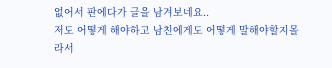없어서 판에다가 글을 남겨보네요..
저도 어떻게 해야하고 남친에게도 어떻게 말해야할지몰라서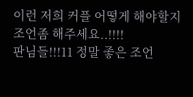이런 저희 커플 어떻게 해야할지 조언좀 해주세요..!!!!
판님들!!!11 정말 좋은 조언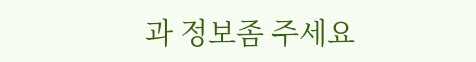과 정보좀 주세요